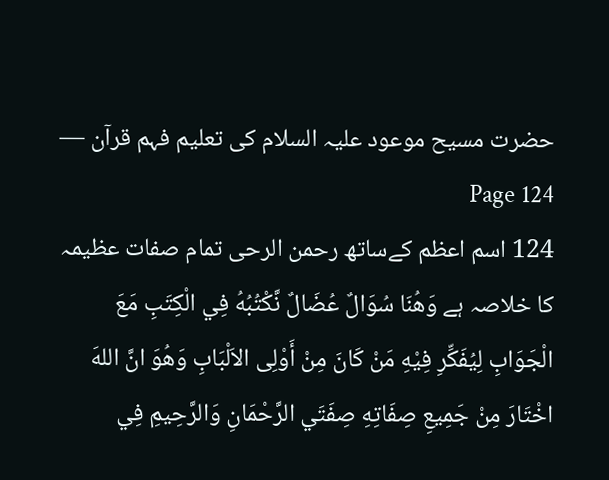حضرت مسیح موعود علیہ السلام کی تعلیم فہم قرآن — Page 124
124 اسم اعظم کےساتھ رحمن الرحی تمام صفات عظیمہ کا خلاصہ ہے وَهُنَا سُوَالٌ عُضَالٌ نَّكْتُبُهُ فِي الْكِتَبِ مَعَ الْجَوَابِ لِيُفَكِّرِ فِيْهِ مَنْ كَانَ مِنْ أَوْلِى الاَلْبَابِ وَهُوَ انَّ اللهَ اخْتَارَ مِنْ جَمِيعِ صِفَاتِهِ صِفَتَي الرَّحْمَانِ وَالرَّحِيمِ فِي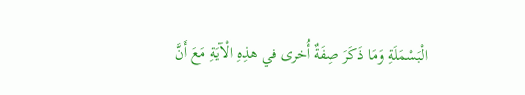الْبَسْمَلَةِ وَمَا ذَكَرَ صِفَةٌ أُخرى في هذِهِ الْآيَةِ مَعَ أَنَّ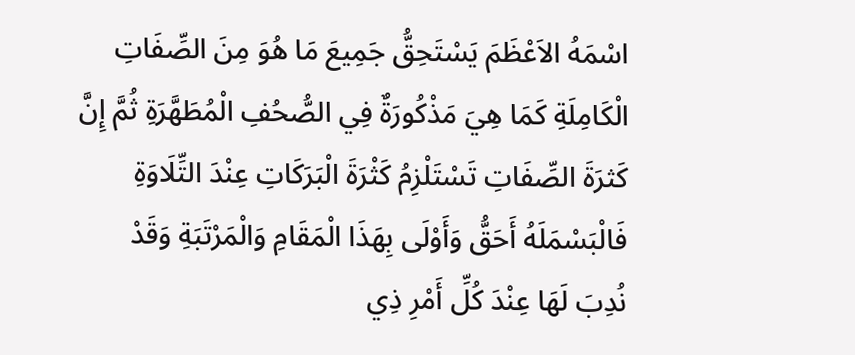اسْمَهُ الاَعْظَمَ يَسْتَحِقُّ جَمِيعَ مَا هُوَ مِنَ الصِّفَاتِ الْكَامِلَةِ كَمَا هِيَ مَذْكُورَةٌ فِي الصُّحُفِ الْمُطَهَّرَةِ ثُمَّ إِنَّ كَثرَةَ الصِّفَاتِ تَسْتَلْزِمُ كَثْرَةَ الْبَرَكَاتِ عِنْدَ التِّلَاوَةِ فَالْبَسْمَلَهُ أَحَقُّ وَأَوْلَى بِهَذَا الْمَقَامِ وَالْمَرْتَبَةِ وَقَدْ نُدِبَ لَهَا عِنْدَ كُلِّ أَمْرِ ذِي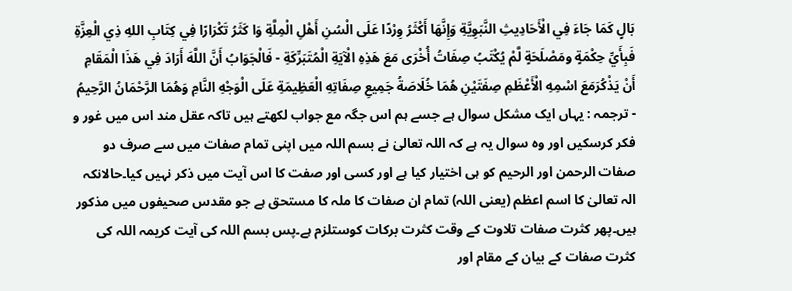بَالٍ كَمَا جَاءَ فِي الْأَحَادِيثِ النَّبَوِيَّةِ وَإِنَّهَا أَكْثَرُ وِرْدًا عَلَى الْسُنِ أَهْلِ الْمِلَّةِ وَا كَثَرُ تَكْرَارًا فِي كِتَابِ اللهِ ذِي الْعِزَّةِ فَبِأَيِّ حِكْمَةٍ ومَصْلَحَةٍ لَّمْ يُكْتَبُ صِفَاتُ أُخْرَى مَعَ هَذِهِ الْآيَةِ الْمُتَبَرِّكَةِ - فَالْجَوَابُ أَنَّ اللَّهَ أَرَادَ فِي هَذَا الْمَقَامِ أَنْ يَذْكُرَمَعَ اسْمِهِ الْأَعْظَمِ صِفَتَيْنِ هُمَا خُلَاصَةُ جَمِيعِ صِفَاتِهِ الْعَظِيمَةِ عَلَى الْوَجْهِ النَّامِ وَهُمَا الرَّحْمَانُ الرَّحِيمُ - ترجمہ : یہاں ایک مشکل سوال ہے جسے ہم اس جگہ مع جواب لکھتے ہیں تاکہ عقل مند اس میں غور و فکر کرسکیں اور وہ سوال یہ ہے کہ اللہ تعالیٰ نے بسم اللہ میں اپنی تمام صفات میں سے صرف دو صفات الرحمن اور الرحیم کو ہی اختیار کیا ہے اور کسی اور صفت کا اس آیت میں ذکر نہیں کیا۔حالانکہ الہ تعالیٰ کا اسم اعظم (یعنی اللہ) تمام ان صفات کا ملہ کا مستحق ہے جو مقدس صحیفوں میں مذکور ہیں۔پھر کثرت صفات تلاوت کے وقت کثرت برکات کوستلزم ہے۔پس بسم اللہ کی آیت کریمہ اللہ کی کثرت صفات کے بیان کے مقام اور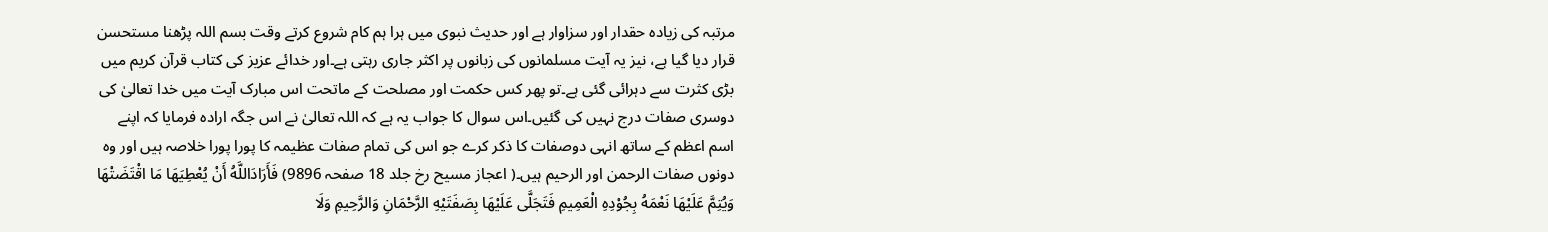مرتبہ کی زیادہ حقدار اور سزاوار ہے اور حدیث نبوی میں ہرا ہم کام شروع کرتے وقت بسم اللہ پڑھنا مستحسن قرار دیا گیا ہے، نیز یہ آیت مسلمانوں کی زبانوں پر اکثر جاری رہتی ہے۔اور خدائے عزیز کی کتاب قرآن کریم میں بڑی کثرت سے دہرائی گئی ہے۔تو پھر کس حکمت اور مصلحت کے ماتحت اس مبارک آیت میں خدا تعالیٰ کی دوسری صفات درج نہیں کی گئیں۔اس سوال کا جواب یہ ہے کہ اللہ تعالیٰ نے اس جگہ ارادہ فرمایا کہ اپنے اسم اعظم کے ساتھ انہی دوصفات کا ذکر کرے جو اس کی تمام صفات عظیمہ کا پورا پورا خلاصہ ہیں اور وہ دونوں صفات الرحمن اور الرحیم ہیں۔( اعجاز مسیح رخ جلد 18 صفحہ 9896) فَأَرَادَاللَّهُ أَنْ يُعْطِيَهَا مَا اقْتَضَتْهَا وَيُتِمَّ عَلَيْهَا نَعْمَهُ بِجُوْدِهِ الْعَمِيمِ فَتَجَلَّى عَلَيْهَا بِصَفَتَيْهِ الرَّحْمَانِ وَالرَّحِيمِ وَلَا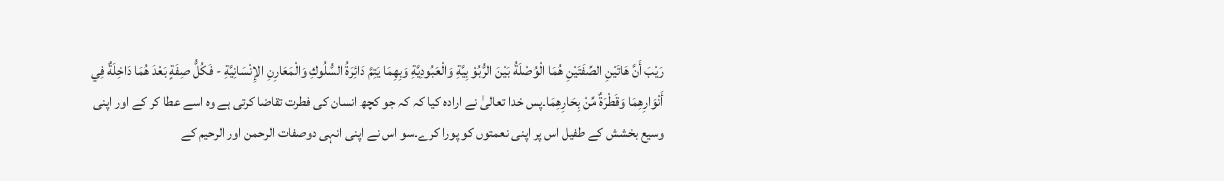رَيْبَ أَنَّ هَاتَيْنِ الصِّفَتَيْنِ هُمَا الْوُصْلَةُ بَيْنَ الرُّبُوْ بِيَّةِ وَالْعَبُودِيَّةِ وَبِهِمَا يَتِمَّ دَائِرَةُ السُّلُوكِ وَالْمَعَارِنِ الإِنْسَانِيَّةِ - فَكُلُّ صِفَةٍ بَعْدَ هُمَا دَاخِلَةٌ فِي أَنْوَارِهِمَا وَقَطْرَةٌ مِّنْ بِحَارِهِمَا۔پس خدا تعالیٰ نے ارادہ کیا کہ کہ جو کچھ انسان کی فطرت تقاضا کرتی ہے وہ اسے عطا کر کے اور اپنی وسیع بخشش کے طفیل اس پر اپنی نعمتوں کو پورا کرے۔سو اس نے اپنی انہی دوصفات الرحمن اور الرحیم کے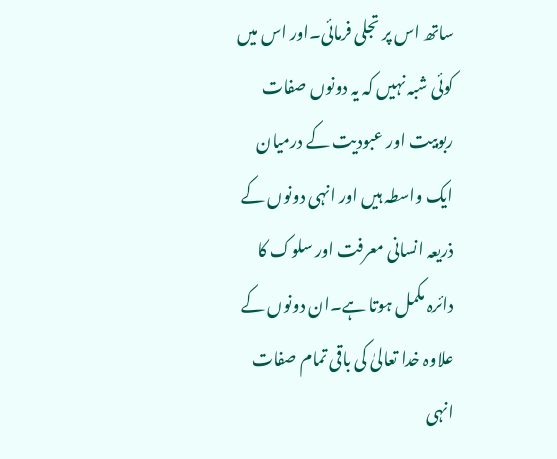ساتھ اس پر تجلی فرمائی۔اور اس میں کوئی شبہ نہیں کہ یہ دونوں صفات ربوبیت اور عبودیت کے درمیان ایک واسطہ ہیں اور انہی دونوں کے ذریعہ انسانی معرفت اور سلوک کا دائرہ مکمل ہوتا ہے۔ان دونوں کے علاوہ خدا تعالیٰ کی باقی تمام صفات انہی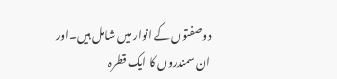دوصفتوں کے انوار میں شامل ہیں۔اور ان سمندروں کا ایک قطرہ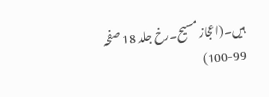ہیں۔(اعجاز مسیح۔رخ جلد 18 صفحہ 99-100)